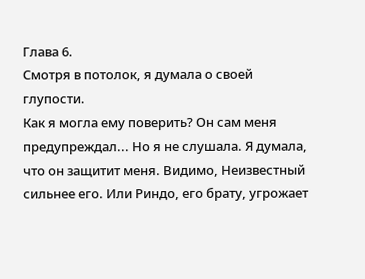Глава 6.
Смотря в потолок, я думала о своей глупости.
Как я могла ему поверить? Он сам меня предупреждал... Но я не слушала. Я думала, что он защитит меня. Видимо, Неизвестный сильнее его. Или Риндо, его брату, угрожает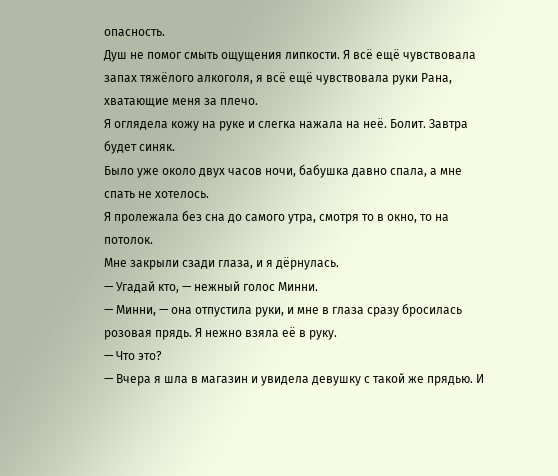опасность.
Душ не помог смыть ощущения липкости. Я всё ещё чувствовала запах тяжёлого алкоголя, я всё ещё чувствовала руки Рана, хватающие меня за плечо.
Я оглядела кожу на руке и слегка нажала на неё. Болит. Завтра будет синяк.
Было уже около двух часов ночи, бабушка давно спала, а мне спать не хотелось.
Я пролежала без сна до самого утра, смотря то в окно, то на потолок.
Мне закрыли сзади глаза, и я дёрнулась.
— Угадай кто, — нежный голос Минни.
— Минни, — она отпустила руки, и мне в глаза сразу бросилась розовая прядь. Я нежно взяла её в руку.
— Что это?
— Вчера я шла в магазин и увидела девушку с такой же прядью. И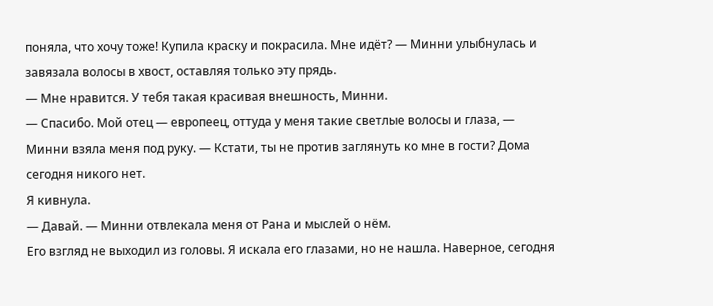поняла, что хочу тоже! Купила краску и покрасила. Мне идёт? — Минни улыбнулась и завязала волосы в хвост, оставляя только эту прядь.
— Мне нравится. У тебя такая красивая внешность, Минни.
— Спасибо. Мой отец — европеец, оттуда у меня такие светлые волосы и глаза, — Минни взяла меня под руку. — Кстати, ты не против заглянуть ко мне в гости? Дома сегодня никого нет.
Я кивнула.
— Давай. — Минни отвлекала меня от Рана и мыслей о нём.
Его взгляд не выходил из головы. Я искала его глазами, но не нашла. Наверное, сегодня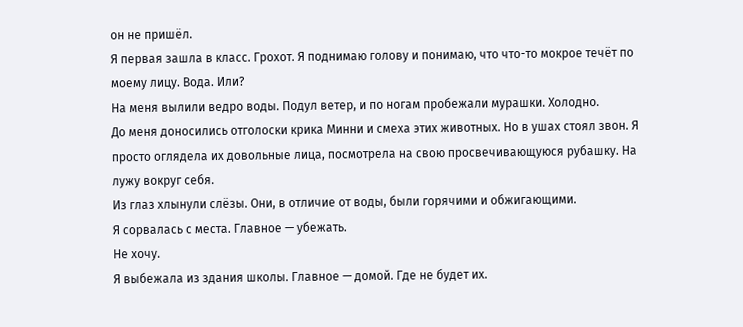он не пришёл.
Я первая зашла в класс. Грохот. Я поднимаю голову и понимаю, что что-то мокрое течёт по моему лицу. Вода. Или?
На меня вылили ведро воды. Подул ветер, и по ногам пробежали мурашки. Холодно.
До меня доносились отголоски крика Минни и смеха этих животных. Но в ушах стоял звон. Я просто оглядела их довольные лица, посмотрела на свою просвечивающуюся рубашку. На лужу вокруг себя.
Из глаз хлынули слёзы. Они, в отличие от воды, были горячими и обжигающими.
Я сорвалась с места. Главное — убежать.
Не хочу.
Я выбежала из здания школы. Главное — домой. Где не будет их.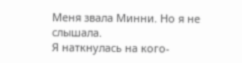Меня звала Минни. Но я не слышала.
Я наткнулась на кого-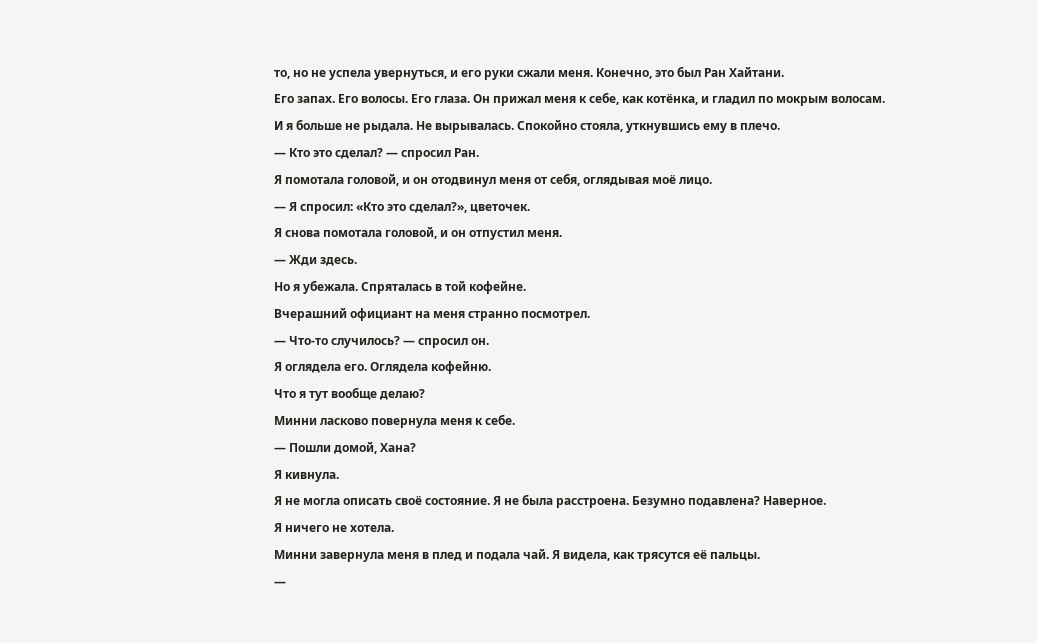то, но не успела увернуться, и его руки сжали меня. Конечно, это был Ран Хайтани.
Его запах. Его волосы. Его глаза. Он прижал меня к себе, как котёнка, и гладил по мокрым волосам.
И я больше не рыдала. Не вырывалась. Спокойно стояла, уткнувшись ему в плечо.
— Кто это сделал? — спросил Ран.
Я помотала головой, и он отодвинул меня от себя, оглядывая моё лицо.
— Я спросил: «Кто это сделал?», цветочек.
Я снова помотала головой, и он отпустил меня.
— Жди здесь.
Но я убежала. Спряталась в той кофейне.
Вчерашний официант на меня странно посмотрел.
— Что-то случилось? — спросил он.
Я оглядела его. Оглядела кофейню.
Что я тут вообще делаю?
Минни ласково повернула меня к себе.
— Пошли домой, Хана?
Я кивнула.
Я не могла описать своё состояние. Я не была расстроена. Безумно подавлена? Наверное.
Я ничего не хотела.
Минни завернула меня в плед и подала чай. Я видела, как трясутся её пальцы.
—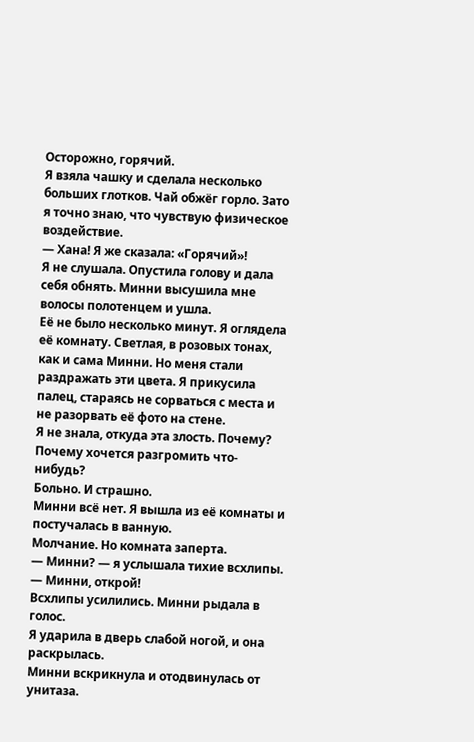Осторожно, горячий.
Я взяла чашку и сделала несколько больших глотков. Чай обжёг горло. Зато я точно знаю, что чувствую физическое воздействие.
— Хана! Я же сказала: «Горячий»!
Я не слушала. Опустила голову и дала себя обнять. Минни высушила мне волосы полотенцем и ушла.
Её не было несколько минут. Я оглядела её комнату. Светлая, в розовых тонах, как и сама Минни. Но меня стали раздражать эти цвета. Я прикусила палец, стараясь не сорваться с места и не разорвать её фото на стене.
Я не знала, откуда эта злость. Почему? Почему хочется разгромить что-нибудь?
Больно. И страшно.
Минни всё нет. Я вышла из её комнаты и постучалась в ванную.
Молчание. Но комната заперта.
— Минни? — я услышала тихие всхлипы. — Минни, открой!
Всхлипы усилились. Минни рыдала в голос.
Я ударила в дверь слабой ногой, и она раскрылась.
Минни вскрикнула и отодвинулась от унитаза.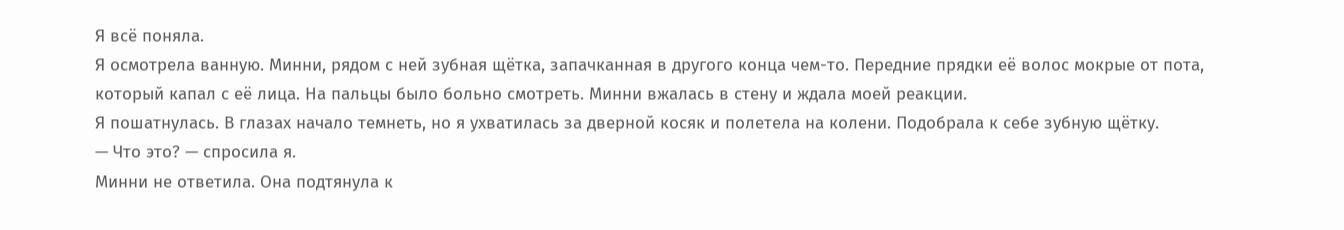Я всё поняла.
Я осмотрела ванную. Минни, рядом с ней зубная щётка, запачканная в другого конца чем-то. Передние прядки её волос мокрые от пота, который капал с её лица. На пальцы было больно смотреть. Минни вжалась в стену и ждала моей реакции.
Я пошатнулась. В глазах начало темнеть, но я ухватилась за дверной косяк и полетела на колени. Подобрала к себе зубную щётку.
— Что это? — спросила я.
Минни не ответила. Она подтянула к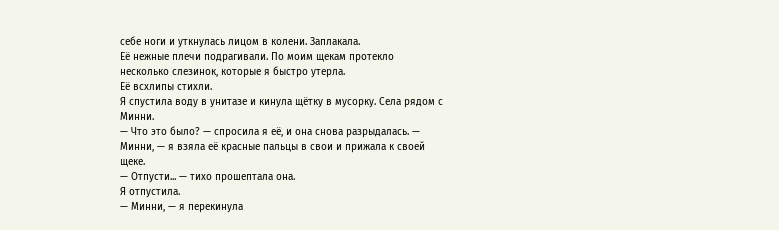себе ноги и уткнулась лицом в колени. Заплакала.
Её нежные плечи подрагивали. По моим щекам протекло несколько слезинок, которые я быстро утерла.
Её всхлипы стихли.
Я спустила воду в унитазе и кинула щётку в мусорку. Села рядом с Минни.
— Что это было? — спросила я её, и она снова разрыдалась. — Минни, — я взяла её красные пальцы в свои и прижала к своей щеке.
— Отпусти... — тихо прошептала она.
Я отпустила.
— Минни, — я перекинула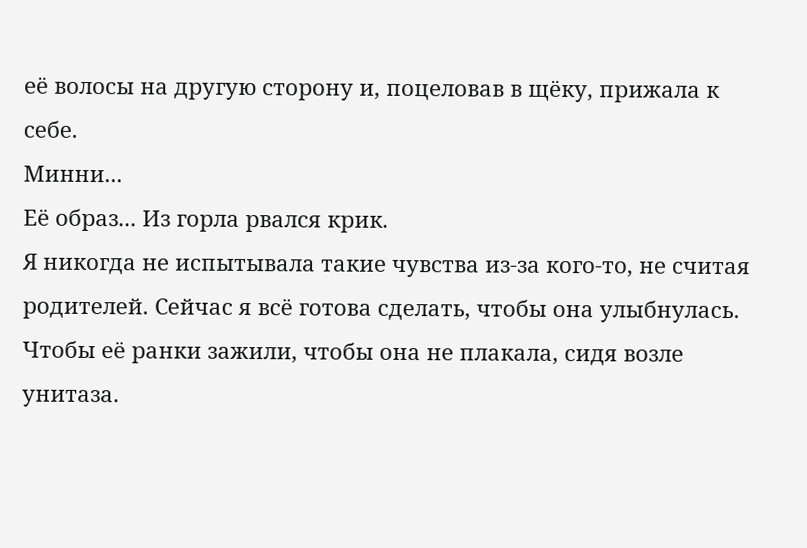её волосы на другую сторону и, поцеловав в щёку, прижала к себе.
Минни...
Её образ... Из горла рвался крик.
Я никогда не испытывала такие чувства из-за кого-то, не считая родителей. Сейчас я всё готова сделать, чтобы она улыбнулась. Чтобы её ранки зажили, чтобы она не плакала, сидя возле унитаза.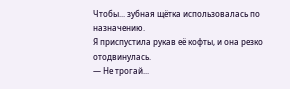Чтобы... зубная щётка использовалась по назначению.
Я приспустила рукав её кофты, и она резко отодвинулась.
— Не трогай...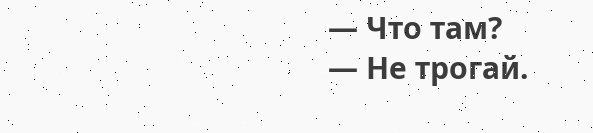— Что там?
— Не трогай.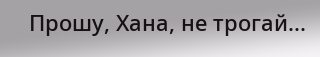Прошу, Хана, не трогай...